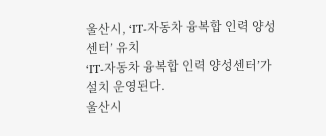울산시, ‘IT-자동차 융복합 인력 양성센터’ 유치
‘IT-자동차 융복합 인력 양성센터’가 설치 운영된다.
울산시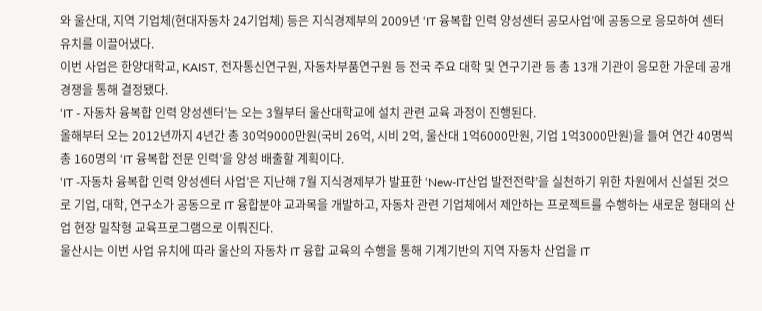와 울산대, 지역 기업체(현대자동차 24기업체) 등은 지식경제부의 2009년 ‘IT 융복합 인력 양성센터 공모사업’에 공동으로 응모하여 센터 유치를 이끌어냈다.
이번 사업은 한양대학교, KAIST, 전자통신연구원, 자동차부품연구원 등 전국 주요 대학 및 연구기관 등 총 13개 기관이 응모한 가운데 공개경쟁을 통해 결정됐다.
‘IT - 자동차 융복합 인력 양성센터’는 오는 3월부터 울산대학교에 설치 관련 교육 과정이 진행된다.
올해부터 오는 2012년까지 4년간 총 30억9000만원(국비 26억, 시비 2억, 울산대 1억6000만원, 기업 1억3000만원)을 들여 연간 40명씩 총 160명의 ‘IT 융복합 전문 인력’을 양성 배출할 계획이다.
‘IT -자동차 융복합 인력 양성센터 사업’은 지난해 7월 지식경제부가 발표한 ‘New-IT산업 발전전략’을 실천하기 위한 차원에서 신설된 것으로 기업, 대학, 연구소가 공동으로 IT 융합분야 교과목을 개발하고, 자동차 관련 기업체에서 제안하는 프로젝트를 수행하는 새로운 형태의 산업 현장 밀착형 교육프로그램으로 이뤄진다.
울산시는 이번 사업 유치에 따라 울산의 자동차 IT 융합 교육의 수행을 통해 기계기반의 지역 자동차 산업을 IT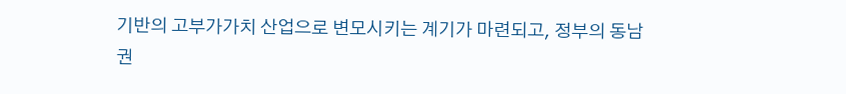기반의 고부가가치 산업으로 변모시키는 계기가 마련되고, 정부의 동남권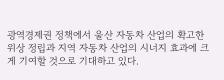광역경제권 정책에서 울산 자동차 산업의 확고한 위상 정립과 지역 자동차 산업의 시너지 효과에 크게 기여할 것으로 기대하고 있다.